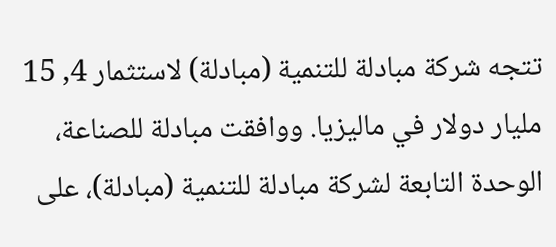تتجه شركة مبادلة للتنمية (مبادلة) لاستثمار 4, 15 مليار دولار في ماليزيا. ووافقت مبادلة للصناعة، الوحدة التابعة لشركة مبادلة للتنمية (مبادلة)، على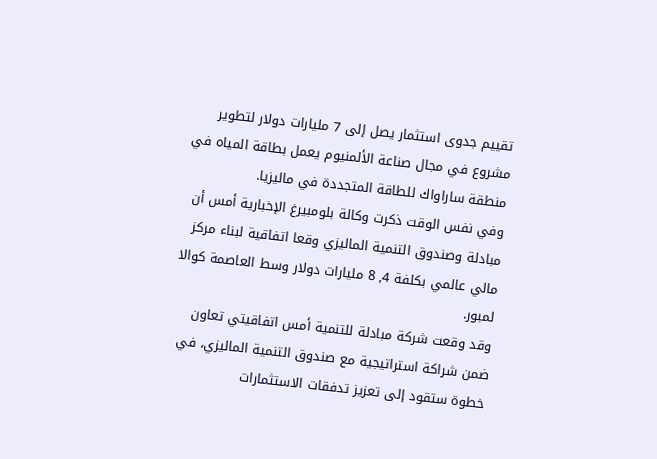تقييم جدوى استثمار يصل إلى 7 مليارات دولار لتطوير مشروع في مجال صناعة الألمنيوم يعمل بطاقة المياه في منطقة ساراواك للطاقة المتجددة في ماليزيا.
وفي نفس الوقت ذكرت وكالة بلومبيرغ الإخبارية أمس أن مبادلة وصندوق التنمية الماليزي وقعا اتفاقية لبناء مركز مالي عالمي بكلفة 4, 8 مليارات دولار وسط العاصمة كوالا لمبور.
وقد وقعت شركة مبادلة للتنمية أمس اتفاقيتي تعاون ضمن شراكة استراتيجية مع صندوق التنمية الماليزي، في خطوة ستقود إلى تعزيز تدفقات الاستثمارات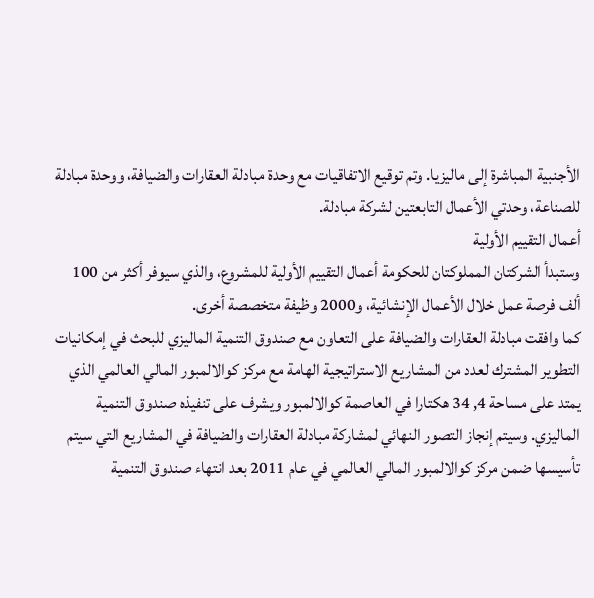الأجنبية المباشرة إلى ماليزيا. وتم توقيع الاتفاقيات مع وحدة مبادلة العقارات والضيافة، ووحدة مبادلة للصناعة، وحدتي الأعمال التابعتين لشركة مبادلة.
أعمال التقييم الأولية
وستبدأ الشركتان المملوكتان للحكومة أعمال التقييم الأولية للمشروع، والذي سيوفر أكثر من 100 ألف فرصة عمل خلال الأعمال الإنشائية، و2000 وظيفة متخصصة أخرى.
كما وافقت مبادلة العقارات والضيافة على التعاون مع صندوق التنمية الماليزي للبحث في إمكانيات التطوير المشترك لعدد من المشاريع الاستراتيجية الهامة مع مركز كوالالمبور المالي العالمي الذي يمتد على مساحة 4, 34 هكتارا في العاصمة كوالالمبور ويشرف على تنفيذه صندوق التنمية الماليزي. وسيتم إنجاز التصور النهائي لمشاركة مبادلة العقارات والضيافة في المشاريع التي سيتم تأسيسها ضمن مركز كوالالمبور المالي العالمي في عام 2011 بعد انتهاء صندوق التنمية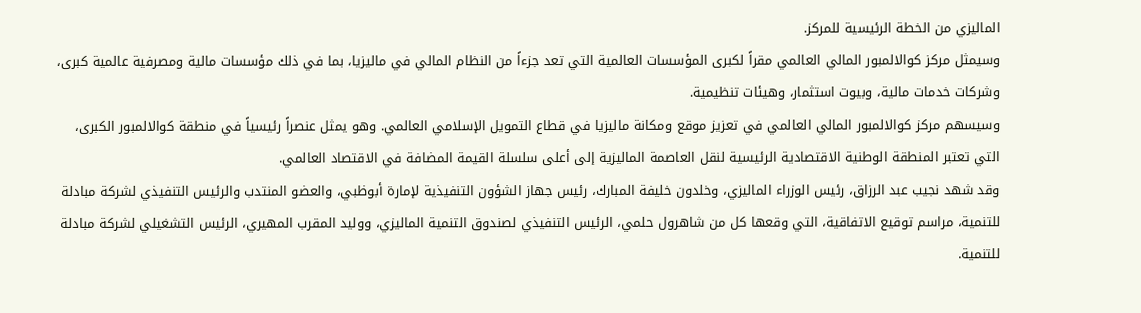الماليزي من الخطة الرئيسية للمركز.
وسيمثل مركز كوالالمبور المالي العالمي مقراً لكبرى المؤسسات العالمية التي تعد جزءاً من النظام المالي في ماليزيا، بما في ذلك مؤسسات مالية ومصرفية عالمية كبرى، وشركات خدمات مالية، وبيوت استثمار، وهيئات تنظيمية.
وسيسهم مركز كوالالمبور المالي العالمي في تعزيز موقع ومكانة ماليزيا في قطاع التمويل الإسلامي العالمي. وهو يمثل عنصراً رئيسياً في منطقة كوالالمبور الكبرى، التي تعتبر المنطقة الوطنية الاقتصادية الرئيسية لنقل العاصمة الماليزية إلى أعلى سلسلة القيمة المضافة في الاقتصاد العالمي.
وقد شهد نجيب عبد الرزاق، رئيس الوزراء الماليزي، وخلدون خليفة المبارك، رئيس جهاز الشؤون التنفيذية لإمارة أبوظبي، والعضو المنتدب والرئيس التنفيذي لشركة مبادلة للتنمية، مراسم توقيع الاتفاقية، التي وقعها كل من شاهرول حلمي، الرئيس التنفيذي لصندوق التنمية الماليزي، ووليد المقرب المهيري، الرئيس التشغيلي لشركة مبادلة للتنمية.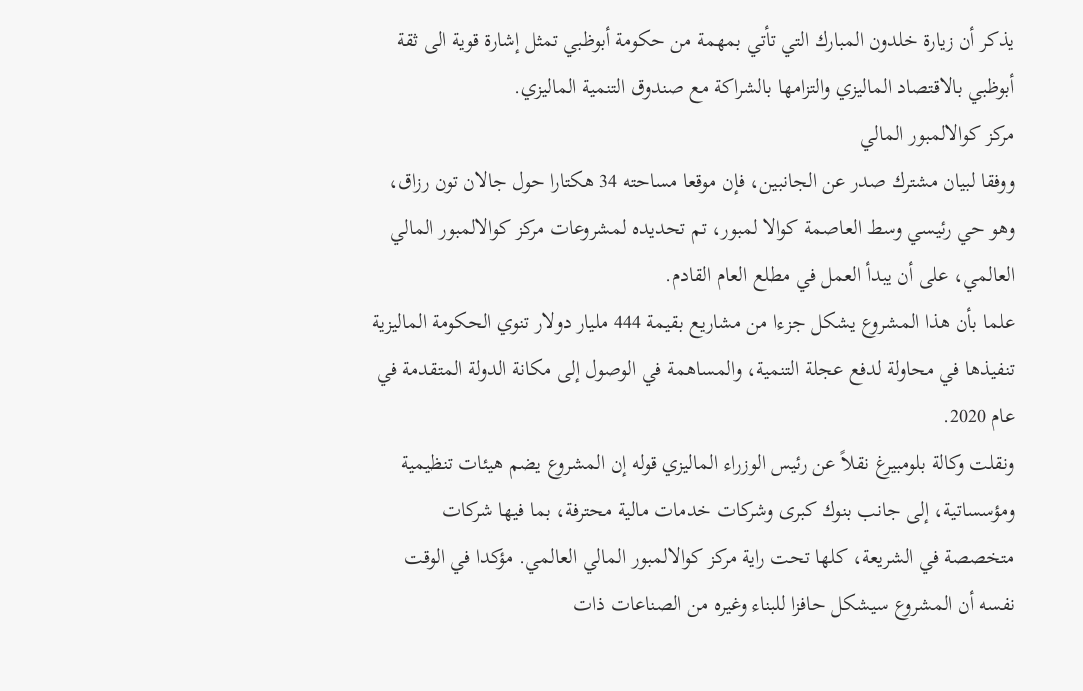يذكر أن زيارة خلدون المبارك التي تأتي بمهمة من حكومة أبوظبي تمثل إشارة قوية الى ثقة أبوظبي بالاقتصاد الماليزي والتزامها بالشراكة مع صندوق التنمية الماليزي.
مركز كوالالمبور المالي
ووفقا لبيان مشترك صدر عن الجانبين، فإن موقعا مساحته 34 هكتارا حول جالان تون رزاق، وهو حي رئيسي وسط العاصمة كوالا لمبور، تم تحديده لمشروعات مركز كوالالمبور المالي العالمي، على أن يبدأ العمل في مطلع العام القادم.
علما بأن هذا المشروع يشكل جزءا من مشاريع بقيمة 444 مليار دولار تنوي الحكومة الماليزية تنفيذها في محاولة لدفع عجلة التنمية، والمساهمة في الوصول إلى مكانة الدولة المتقدمة في عام 2020.
ونقلت وكالة بلومبيرغ نقلاً عن رئيس الوزراء الماليزي قوله إن المشروع يضم هيئات تنظيمية ومؤسساتية، إلى جانب بنوك كبرى وشركات خدمات مالية محترفة، بما فيها شركات متخصصة في الشريعة، كلها تحت راية مركز كوالالمبور المالي العالمي. مؤكدا في الوقت نفسه أن المشروع سيشكل حافزا للبناء وغيره من الصناعات ذات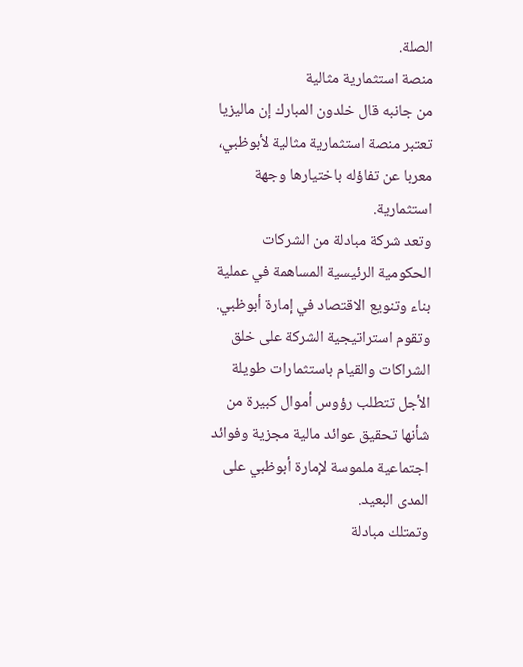الصلة.
منصة استثمارية مثالية
من جانبه قال خلدون المبارك إن ماليزيا تعتبر منصة استثمارية مثالية لأبوظبي، معربا عن تفاؤله باختيارها وجهة استثمارية.
وتعد شركة مبادلة من الشركات الحكومية الرئيسية المساهمة في عملية بناء وتنويع الاقتصاد في إمارة أبوظبي. وتقوم استراتيجية الشركة على خلق الشراكات والقيام باستثمارات طويلة الأجل تتطلب رؤوس أموال كبيرة من شأنها تحقيق عوائد مالية مجزية وفوائد اجتماعية ملموسة لإمارة أبوظبي على المدى البعيد.
وتمتلك مبادلة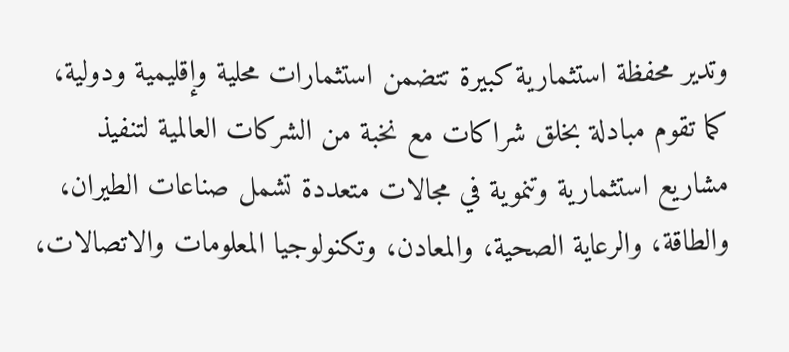وتدير محفظة استثمارية كبيرة تتضمن استثمارات محلية وإقليمية ودولية، كما تقوم مبادلة بخلق شراكات مع نخبة من الشركات العالمية لتنفيذ مشاريع استثمارية وتنموية في مجالات متعددة تشمل صناعات الطيران، والطاقة، والرعاية الصحية، والمعادن، وتكنولوجيا المعلومات والاتصالات،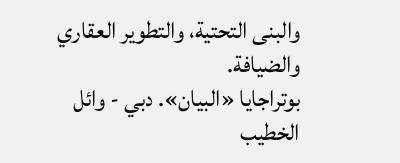والبنى التحتية، والتطوير العقاري والضيافة.
بوتراجايا «البيان». دبي - وائل الخطيب